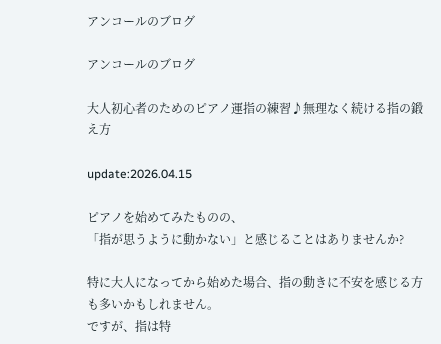アンコールのブログ

アンコールのブログ

大人初心者のためのピアノ運指の練習♪無理なく続ける指の鍛え方

update:2026.04.15

ピアノを始めてみたものの、
「指が思うように動かない」と感じることはありませんか?

特に大人になってから始めた場合、指の動きに不安を感じる方も多いかもしれません。
ですが、指は特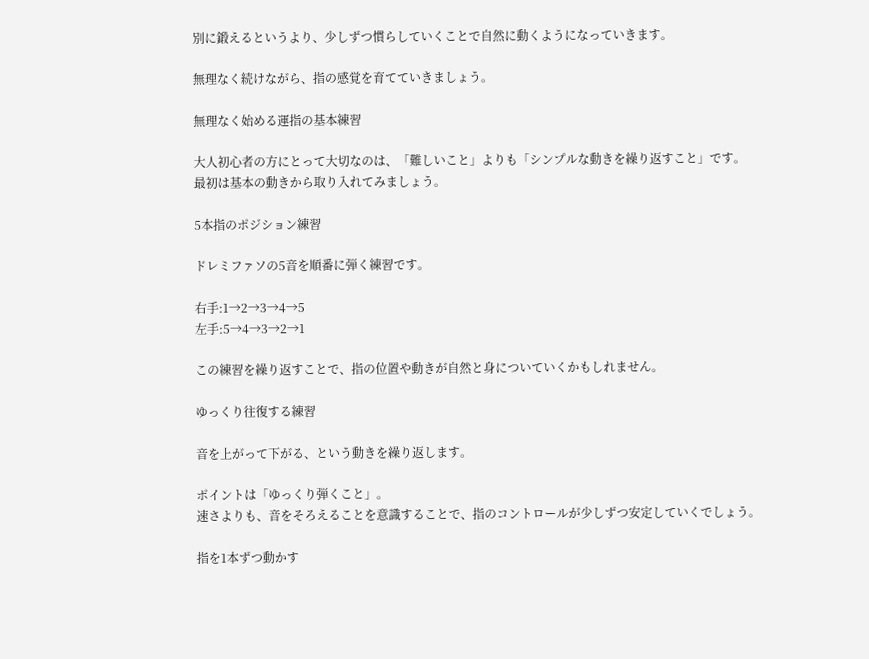別に鍛えるというより、少しずつ慣らしていくことで自然に動くようになっていきます。

無理なく続けながら、指の感覚を育てていきましょう。

無理なく始める運指の基本練習

大人初心者の方にとって大切なのは、「難しいこと」よりも「シンプルな動きを繰り返すこと」です。
最初は基本の動きから取り入れてみましょう。

5本指のポジション練習

ドレミファソの5音を順番に弾く練習です。

右手:1→2→3→4→5
左手:5→4→3→2→1

この練習を繰り返すことで、指の位置や動きが自然と身についていくかもしれません。

ゆっくり往復する練習

音を上がって下がる、という動きを繰り返します。

ポイントは「ゆっくり弾くこと」。
速さよりも、音をそろえることを意識することで、指のコントロールが少しずつ安定していくでしょう。

指を1本ずつ動かす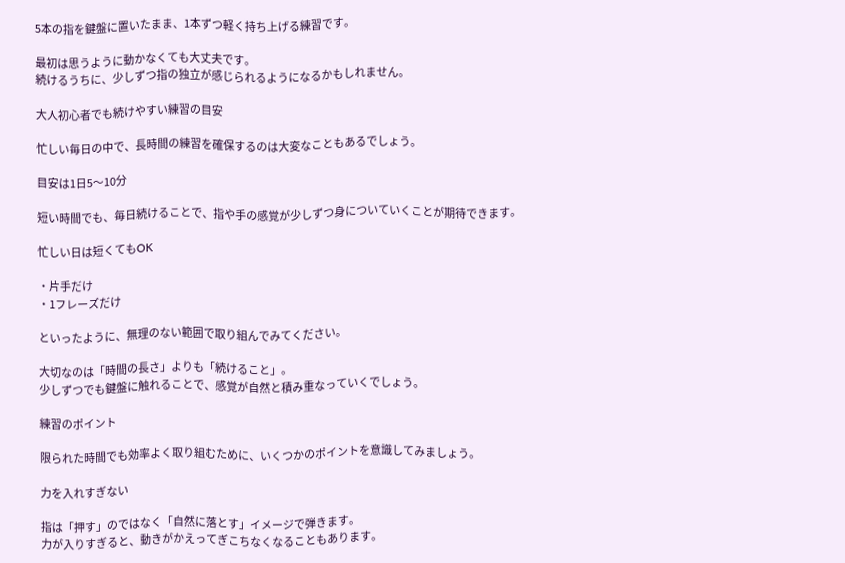5本の指を鍵盤に置いたまま、1本ずつ軽く持ち上げる練習です。

最初は思うように動かなくても大丈夫です。
続けるうちに、少しずつ指の独立が感じられるようになるかもしれません。

大人初心者でも続けやすい練習の目安

忙しい毎日の中で、長時間の練習を確保するのは大変なこともあるでしょう。

目安は1日5〜10分

短い時間でも、毎日続けることで、指や手の感覚が少しずつ身についていくことが期待できます。

忙しい日は短くてもOK

・片手だけ
・1フレーズだけ

といったように、無理のない範囲で取り組んでみてください。

大切なのは「時間の長さ」よりも「続けること」。
少しずつでも鍵盤に触れることで、感覚が自然と積み重なっていくでしょう。

練習のポイント

限られた時間でも効率よく取り組むために、いくつかのポイントを意識してみましょう。

力を入れすぎない

指は「押す」のではなく「自然に落とす」イメージで弾きます。
力が入りすぎると、動きがかえってぎこちなくなることもあります。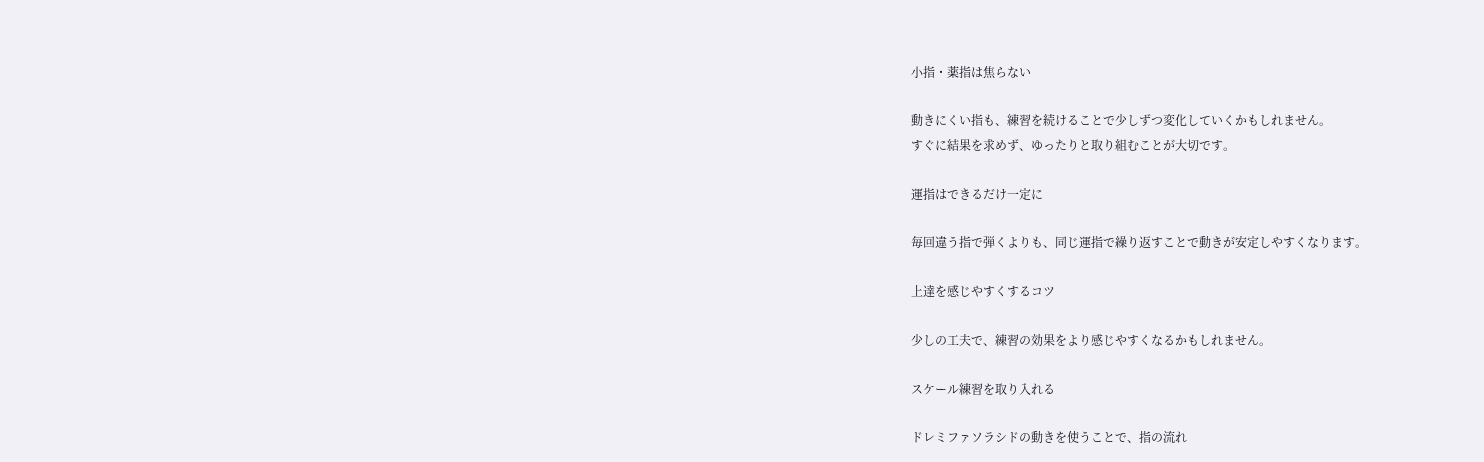小指・薬指は焦らない

動きにくい指も、練習を続けることで少しずつ変化していくかもしれません。
すぐに結果を求めず、ゆったりと取り組むことが大切です。

運指はできるだけ一定に

毎回違う指で弾くよりも、同じ運指で繰り返すことで動きが安定しやすくなります。

上達を感じやすくするコツ

少しの工夫で、練習の効果をより感じやすくなるかもしれません。

スケール練習を取り入れる

ドレミファソラシドの動きを使うことで、指の流れ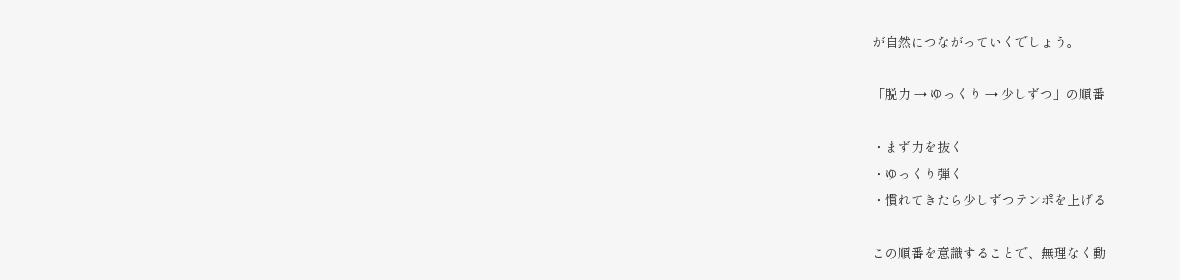が自然につながっていくでしょう。

「脱力 → ゆっくり → 少しずつ」の順番

・まず力を抜く
・ゆっくり弾く
・慣れてきたら少しずつテンポを上げる

この順番を意識することで、無理なく動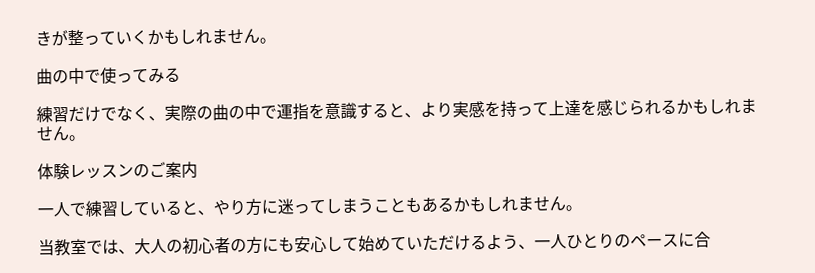きが整っていくかもしれません。

曲の中で使ってみる

練習だけでなく、実際の曲の中で運指を意識すると、より実感を持って上達を感じられるかもしれません。

体験レッスンのご案内

一人で練習していると、やり方に迷ってしまうこともあるかもしれません。

当教室では、大人の初心者の方にも安心して始めていただけるよう、一人ひとりのペースに合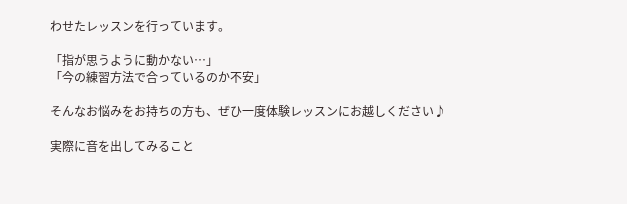わせたレッスンを行っています。

「指が思うように動かない…」
「今の練習方法で合っているのか不安」

そんなお悩みをお持ちの方も、ぜひ一度体験レッスンにお越しください♪

実際に音を出してみること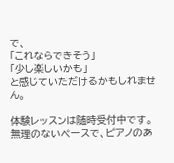で、
「これならできそう」
「少し楽しいかも」
と感じていただけるかもしれません。

体験レッスンは随時受付中です。
無理のないペースで、ピアノのあ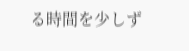る時間を少しず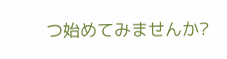つ始めてみませんか?